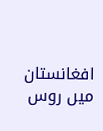افغانستان میں روس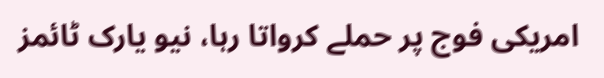امریکی فوج پر حملے کرواتا رہا، نیو یارک ٹائمز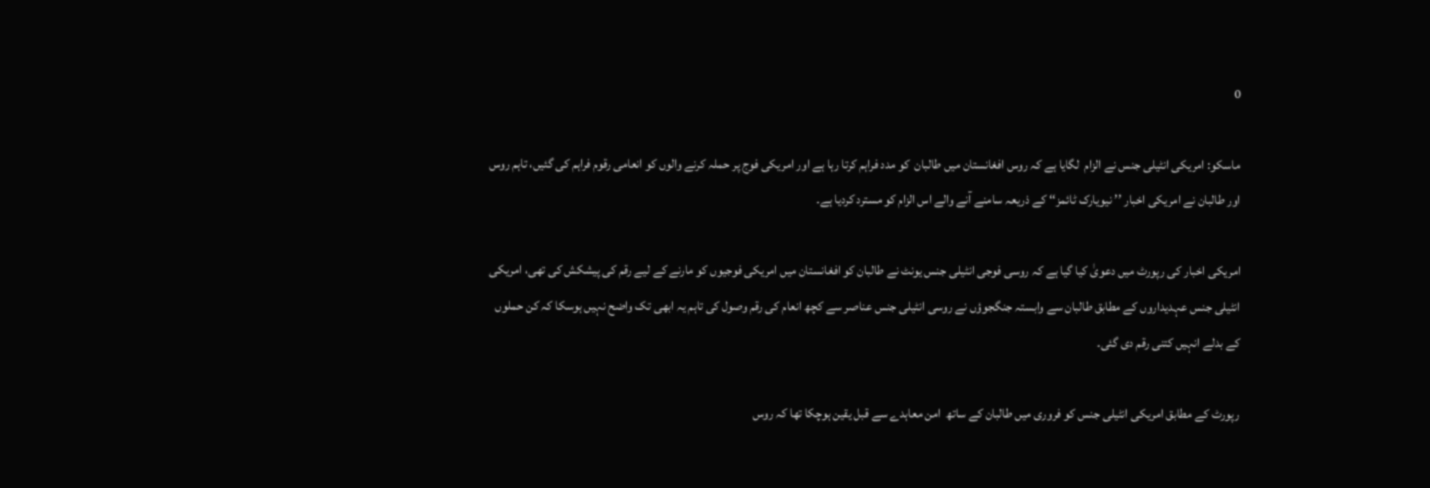0

ماسکو: امریکی انٹیلی جنس نے الزام  لگایا ہے کہ روس افغانستان میں طالبان  کو مدد فراہم کرتا رہا ہے اور امریکی فوج پر حملہ کرنے والوں کو انعامی رقوم فراہم کی گئیں، تاہم روس اور طالبان نے امریکی اخبار ’’ نیویارک ٹائمز‘‘ کے ذریعہ سامنے آنے والے اس الزام کو مسترد کردیا ہے۔

امریکی اخبار کی رپورٹ میں دعویٰ کیا گیا ہے کہ روسی فوجی انٹیلی جنس یونٹ نے طالبان کو افغانستان میں امریکی فوجیوں کو مارنے کے لیے رقم کی پیشکش کی تھی، امریکی انٹیلی جنس عہدیداروں کے مطابق طالبان سے وابستہ جنگجوؤں نے روسی انٹیلی جنس عناصر سے کچھ انعام کی رقم وصول کی تاہم یہ ابھی تک واضح نہیں ہوسکا کہ کن حملوں کے بدلے انہیں کتنی رقم دی گئی۔

رپورٹ کے مطابق امریکی انٹیلی جنس کو فروری میں طالبان کے ساتھ  امن معاہدے سے قبل یقین ہوچکا تھا کہ روس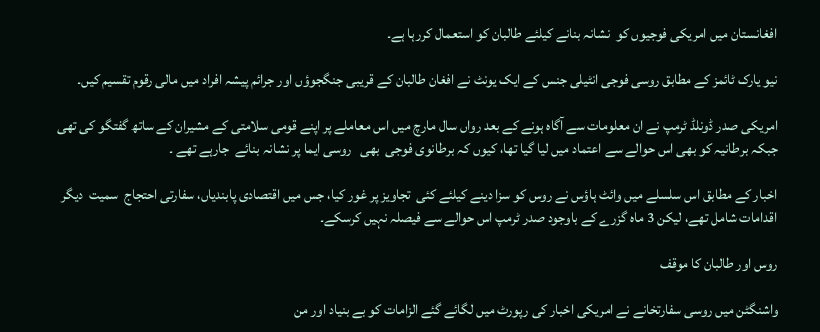افغانستان میں امریکی فوجیوں کو  نشانہ بنانے کیلئے طالبان کو استعمال کررہا ہے۔

نیو یارک ٹائمز کے مطابق روسی فوجی انٹیلی جنس کے ایک یونٹ نے افغان طالبان کے قریبی جنگجوؤں اور جرائم پیشہ افراد میں مالی رقوم تقسیم کیں۔

امریکی صدر ڈونلڈ ٹرمپ نے ان معلومات سے آگاہ ہونے کے بعد رواں سال مارچ میں اس معاملے پر اپنے قومی سلامتی کے مشیران کے ساتھ گفتگو کی تھی  جبکہ برطانیہ کو بھی اس حوالے سے اعتماد میں لیا گیا تھا، کیوں کہ برطانوی فوجی  بھی   روسی ایما پر نشانہ بنائے  جارہے تھے ۔

اخبار کے مطابق اس سلسلے میں وائٹ ہاؤس نے روس کو سزا دینے کیلئے کئی  تجاویز پر غور کیا، جس میں اقتصادی پابندیاں، سفارتی احتجاج  سمیت  دیگر اقدامات شامل تھے، لیکن 3 ماہ گزرے کے باوجود صدر ٹرمپ اس حوالے سے فیصلہ نہیں کرسکے۔

روس اور طالبان کا موقف

واشنگٹن میں روسی سفارتخانے نے امریکی اخبار کی رپورٹ میں لگائے گئے الزامات کو بے بنیاد اور من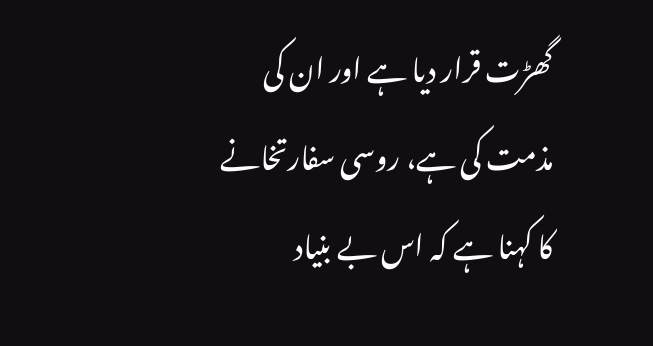گھڑت قرار دیا ہے اور ان کی مذمت کی ہے، روسی سفارتخانے کا کہنا ہے کہ اس بے بنیاد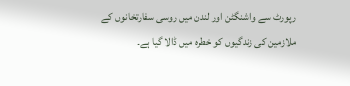رپورٹ سے واشنگٹن اور لندن میں روسی سفارتخانوں کے ملازمین کی زندگیوں کو خطرہ میں ڈالا گیا ہے۔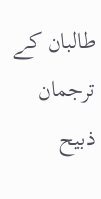طالبان کے ترجمان ذبیح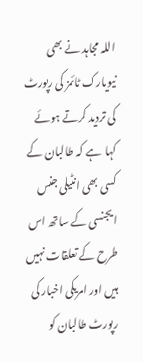اللہ مجاہد نے بھی نیویارک ٹائمز کی رپورٹ کی تردید کرتے ہوئے کہا  ہے کہ طالبان کے کسی بھی انٹیلی جنس ایجنسی کے ساتھ اس طرح کے تعلقات نہیں ہیں اور امریکی اخبار کی رپورٹ طالبان کو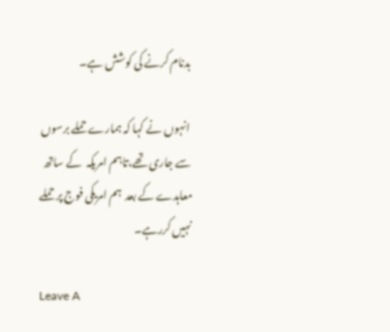بدنام کرنے کی کوشش ہے۔

 انہوں نے کہا کہ ہمارے حملے برسوں سے جاری تھے،تاہم امریکہ  کے ساتھ معاہدے کے بعد  ہم امریکی فوج پر حملے نہیں کررہے۔

Leave A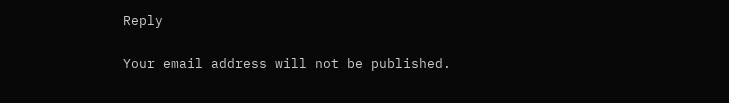Reply

Your email address will not be published.